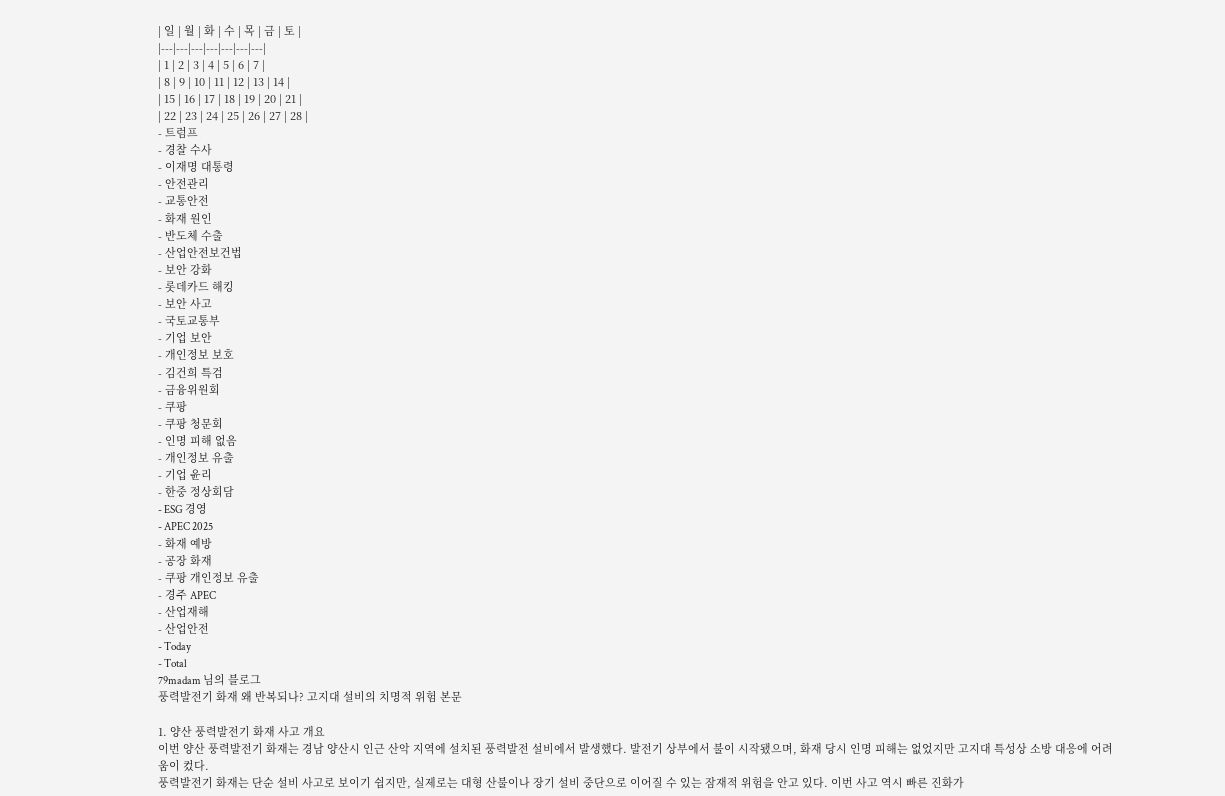| 일 | 월 | 화 | 수 | 목 | 금 | 토 |
|---|---|---|---|---|---|---|
| 1 | 2 | 3 | 4 | 5 | 6 | 7 |
| 8 | 9 | 10 | 11 | 12 | 13 | 14 |
| 15 | 16 | 17 | 18 | 19 | 20 | 21 |
| 22 | 23 | 24 | 25 | 26 | 27 | 28 |
- 트럼프
- 경찰 수사
- 이재명 대통령
- 안전관리
- 교통안전
- 화재 원인
- 반도체 수출
- 산업안전보건법
- 보안 강화
- 롯데카드 해킹
- 보안 사고
- 국토교통부
- 기업 보안
- 개인정보 보호
- 김건희 특검
- 금융위원회
- 쿠팡
- 쿠팡 청문회
- 인명 피해 없음
- 개인정보 유출
- 기업 윤리
- 한중 정상회담
- ESG 경영
- APEC 2025
- 화재 예방
- 공장 화재
- 쿠팡 개인정보 유출
- 경주 APEC
- 산업재해
- 산업안전
- Today
- Total
79madam 님의 블로그
풍력발전기 화재 왜 반복되나? 고지대 설비의 치명적 위험 본문

1. 양산 풍력발전기 화재 사고 개요
이번 양산 풍력발전기 화재는 경남 양산시 인근 산악 지역에 설치된 풍력발전 설비에서 발생했다. 발전기 상부에서 불이 시작됐으며, 화재 당시 인명 피해는 없었지만 고지대 특성상 소방 대응에 어려움이 컸다.
풍력발전기 화재는 단순 설비 사고로 보이기 쉽지만, 실제로는 대형 산불이나 장기 설비 중단으로 이어질 수 있는 잠재적 위험을 안고 있다. 이번 사고 역시 빠른 진화가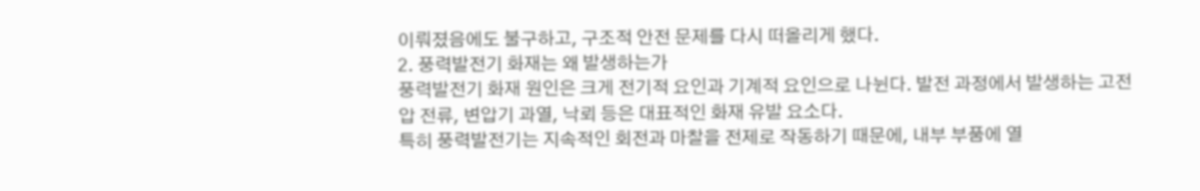이뤄졌음에도 불구하고, 구조적 안전 문제를 다시 떠올리게 했다.
2. 풍력발전기 화재는 왜 발생하는가
풍력발전기 화재 원인은 크게 전기적 요인과 기계적 요인으로 나뉜다. 발전 과정에서 발생하는 고전압 전류, 변압기 과열, 낙뢰 등은 대표적인 화재 유발 요소다.
특히 풍력발전기는 지속적인 회전과 마찰을 전제로 작동하기 때문에, 내부 부품에 열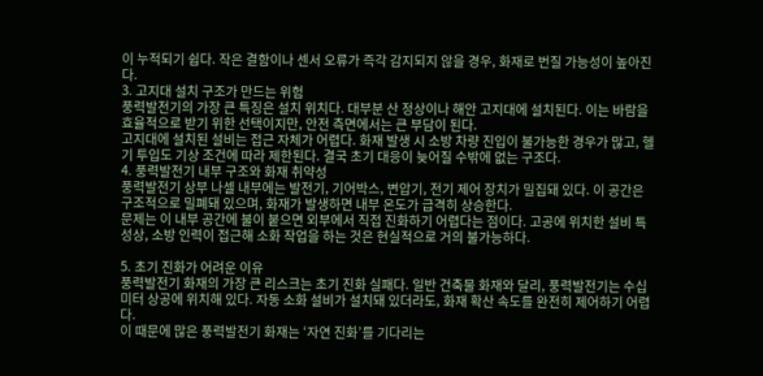이 누적되기 쉽다. 작은 결함이나 센서 오류가 즉각 감지되지 않을 경우, 화재로 번질 가능성이 높아진다.
3. 고지대 설치 구조가 만드는 위험
풍력발전기의 가장 큰 특징은 설치 위치다. 대부분 산 정상이나 해안 고지대에 설치된다. 이는 바람을 효율적으로 받기 위한 선택이지만, 안전 측면에서는 큰 부담이 된다.
고지대에 설치된 설비는 접근 자체가 어렵다. 화재 발생 시 소방 차량 진입이 불가능한 경우가 많고, 헬기 투입도 기상 조건에 따라 제한된다. 결국 초기 대응이 늦어질 수밖에 없는 구조다.
4. 풍력발전기 내부 구조와 화재 취약성
풍력발전기 상부 나셀 내부에는 발전기, 기어박스, 변압기, 전기 제어 장치가 밀집돼 있다. 이 공간은 구조적으로 밀폐돼 있으며, 화재가 발생하면 내부 온도가 급격히 상승한다.
문제는 이 내부 공간에 불이 붙으면 외부에서 직접 진화하기 어렵다는 점이다. 고공에 위치한 설비 특성상, 소방 인력이 접근해 소화 작업을 하는 것은 현실적으로 거의 불가능하다.

5. 초기 진화가 어려운 이유
풍력발전기 화재의 가장 큰 리스크는 초기 진화 실패다. 일반 건축물 화재와 달리, 풍력발전기는 수십 미터 상공에 위치해 있다. 자동 소화 설비가 설치돼 있더라도, 화재 확산 속도를 완전히 제어하기 어렵다.
이 때문에 많은 풍력발전기 화재는 ‘자연 진화’를 기다리는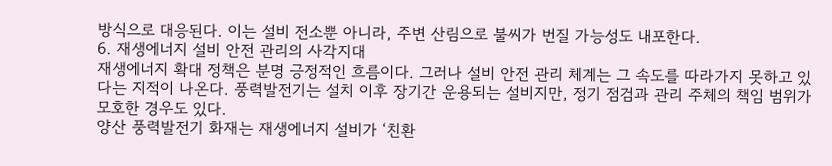방식으로 대응된다. 이는 설비 전소뿐 아니라, 주변 산림으로 불씨가 번질 가능성도 내포한다.
6. 재생에너지 설비 안전 관리의 사각지대
재생에너지 확대 정책은 분명 긍정적인 흐름이다. 그러나 설비 안전 관리 체계는 그 속도를 따라가지 못하고 있다는 지적이 나온다. 풍력발전기는 설치 이후 장기간 운용되는 설비지만, 정기 점검과 관리 주체의 책임 범위가 모호한 경우도 있다.
양산 풍력발전기 화재는 재생에너지 설비가 ‘친환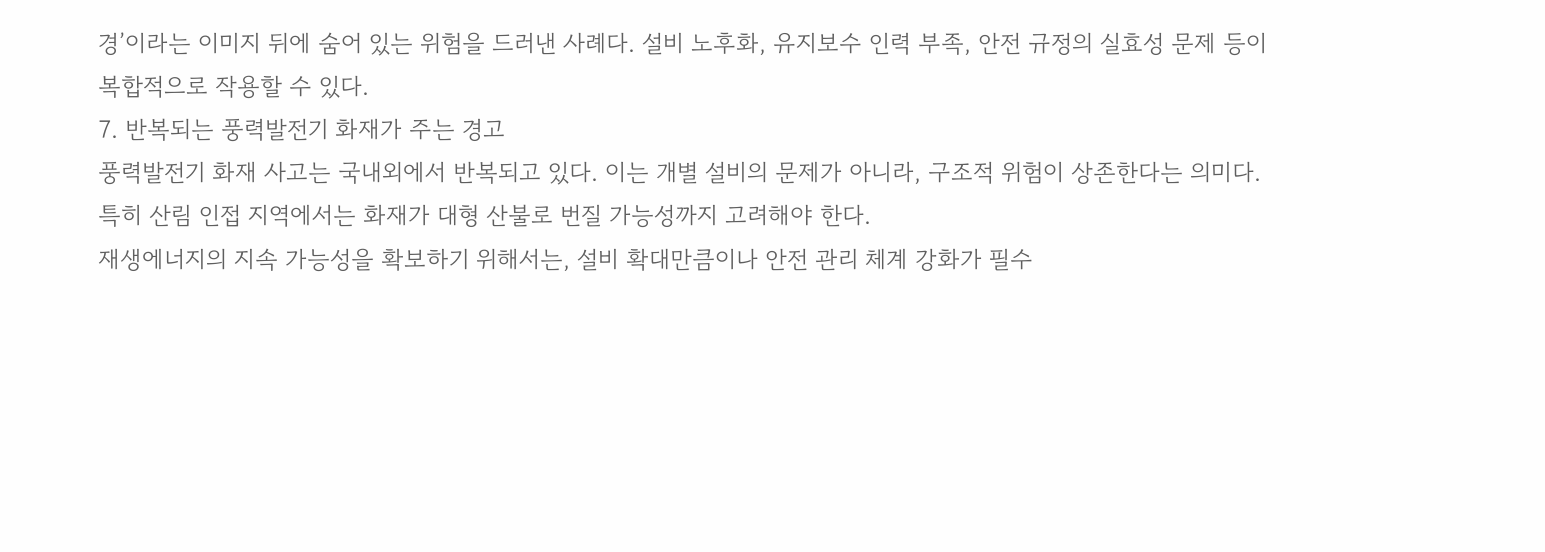경’이라는 이미지 뒤에 숨어 있는 위험을 드러낸 사례다. 설비 노후화, 유지보수 인력 부족, 안전 규정의 실효성 문제 등이 복합적으로 작용할 수 있다.
7. 반복되는 풍력발전기 화재가 주는 경고
풍력발전기 화재 사고는 국내외에서 반복되고 있다. 이는 개별 설비의 문제가 아니라, 구조적 위험이 상존한다는 의미다. 특히 산림 인접 지역에서는 화재가 대형 산불로 번질 가능성까지 고려해야 한다.
재생에너지의 지속 가능성을 확보하기 위해서는, 설비 확대만큼이나 안전 관리 체계 강화가 필수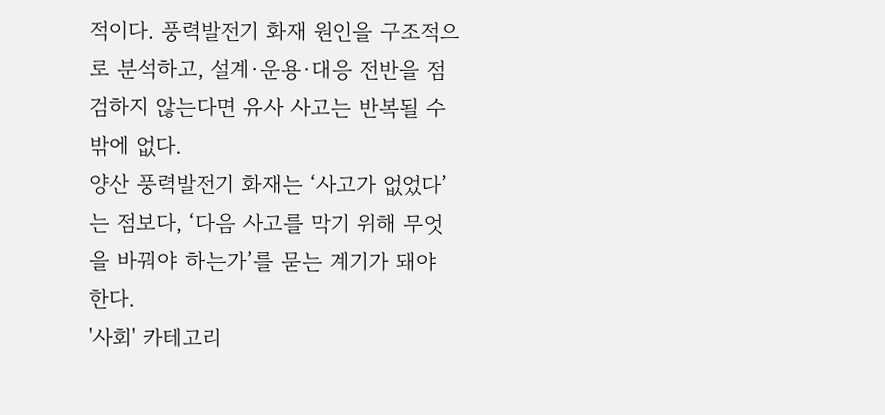적이다. 풍력발전기 화재 원인을 구조적으로 분석하고, 설계·운용·대응 전반을 점검하지 않는다면 유사 사고는 반복될 수밖에 없다.
양산 풍력발전기 화재는 ‘사고가 없었다’는 점보다, ‘다음 사고를 막기 위해 무엇을 바꿔야 하는가’를 묻는 계기가 돼야 한다.
'사회' 카테고리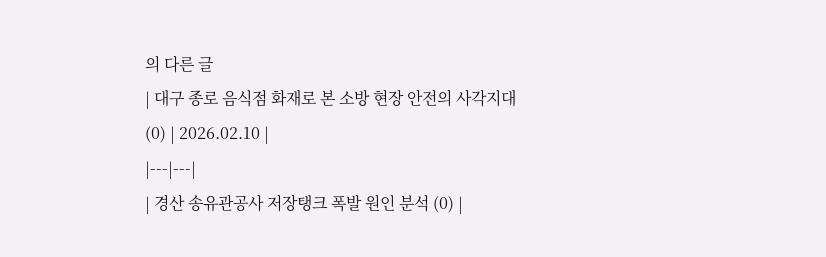의 다른 글
| 대구 종로 음식점 화재로 본 소방 현장 안전의 사각지대 (0) | 2026.02.10 |
|---|---|
| 경산 송유관공사 저장탱크 폭발 원인 분석 (0) |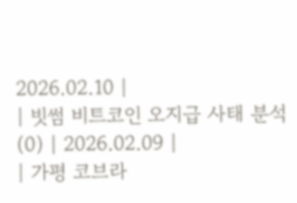2026.02.10 |
| 빗썸 비트코인 오지급 사태 분석 (0) | 2026.02.09 |
| 가평 코브라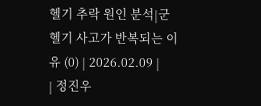헬기 추락 원인 분석|군 헬기 사고가 반복되는 이유 (0) | 2026.02.09 |
| 정진우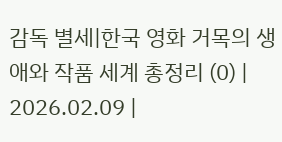감독 별세|한국 영화 거목의 생애와 작품 세계 총정리 (0) | 2026.02.09 |